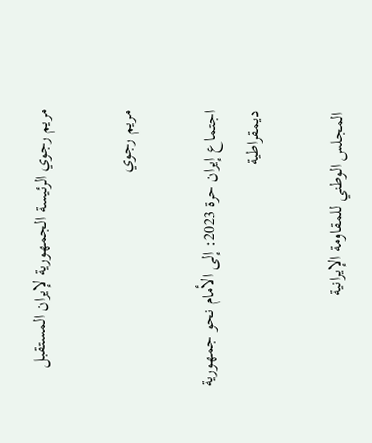مريم رجوي الرئيسة الجمهورية لإيران المستقبل

مريم رجوي

اجتماع إيران حرة 2023: إلى الأمام نحو جمهورية ديمقراطية

المجلس الوطني للمقاومة الإيرانية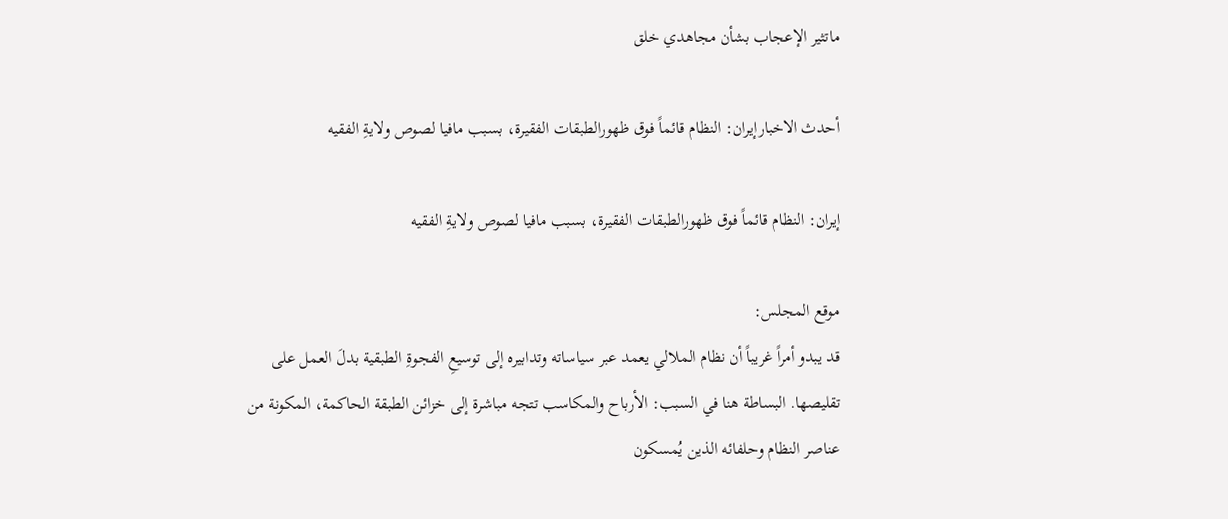ماتثير الإعجاب بشأن مجاهدي خلق

أحدث الاخبارإيران: النظام قائماً فوق ظهورالطبقات الفقیرة، بسبب مافيا لصوص ولايةِ الفقيه

إيران: النظام قائماً فوق ظهورالطبقات الفقیرة، بسبب مافيا لصوص ولايةِ الفقيه

موقع المجلس:
قد يبدو أمراً غريباً أن نظام الملالي يعمد عبر سياساته وتدابيره إلى توسيعِ الفجوةِ الطبقية بدلَ العمل على تقليصها. البساطة هنا في السبب: الأرباح والمكاسب تتجه مباشرة إلى خزائن الطبقة الحاكمة، المكونة من عناصر النظام وحلفائه الذين يُمسكون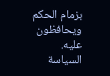بزمام الحكم ويحافظون عليه. السياسة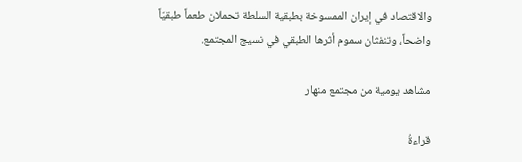والاقتصاد في إيران الممسوخة بطبقية السلطة تحملان طعماً طبقيّاً واضحاً، وتنفثان سموم أثرها الطبقي في نسيج المجتمع.

مشاهد يومية من مجتمع منهار

قراءةُ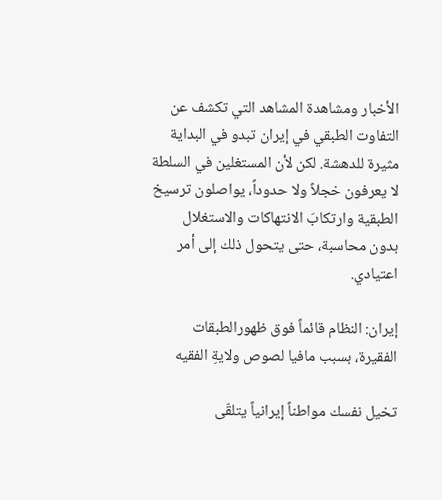الأخبار ومشاهدة المشاهد التي تكشف عن التفاوت الطبقي في إيران تبدو في البداية مثيرة للدهشة. لكن لأن المستغلين في السلطة لا يعرفون خجلاً ولا حدوداً، يواصلون ترسيخ الطبقية وارتكابَ الانتهاكات والاستغلال بدون محاسبة، حتى يتحول ذلك إلى أمر اعتيادي.

إيران: النظام قائماً فوق ظهورالطبقات الفقیرة، بسبب مافيا لصوص ولايةِ الفقيه

تخيل نفسك مواطناً إيرانياً يتلقّى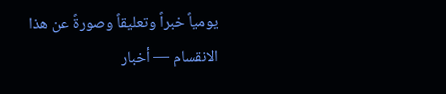يومياً خبراً وتعليقاً وصورةً عن هذا الانقسام — أخبار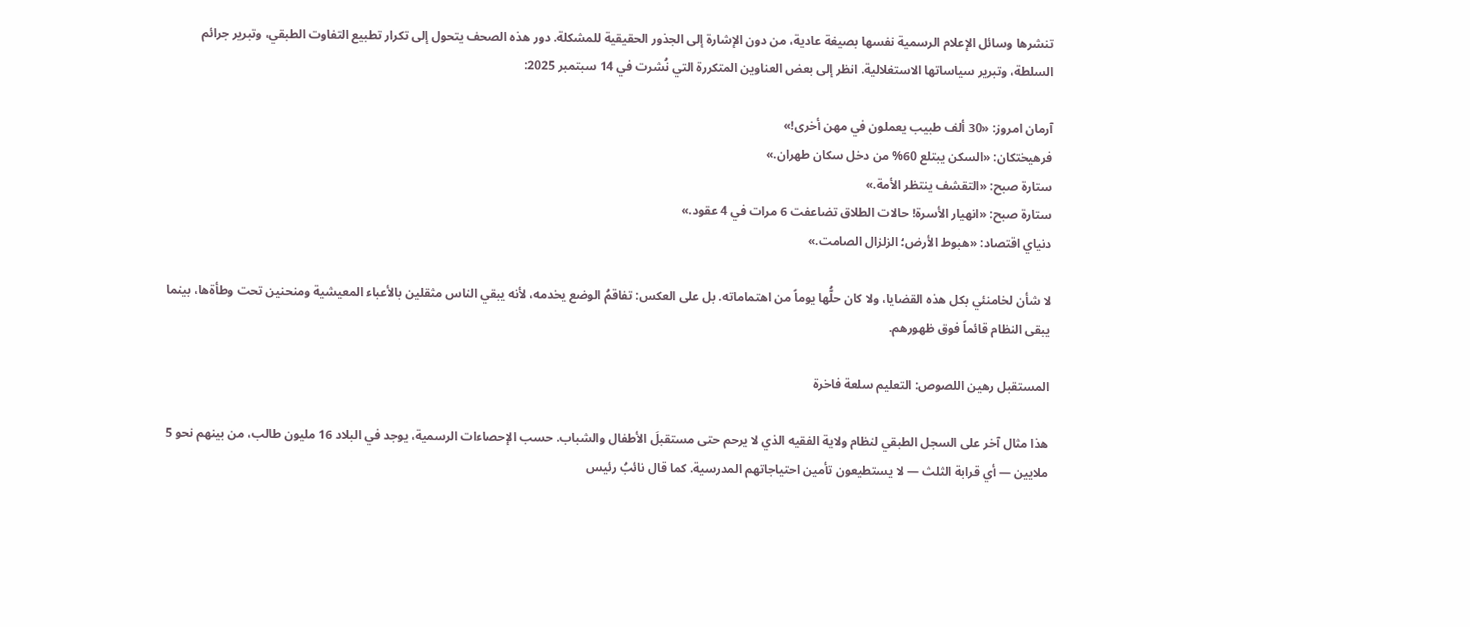تنشرها وسائل الإعلام الرسمية نفسها بصيغة عادية، من دون الإشارة إلى الجذور الحقيقية للمشكلة. دور هذه الصحف يتحول إلى تكرار تطبيع التفاوت الطبقي، وتبرير جرائم السلطة، وتبرير سياساتها الاستغلالية. انظر إلى بعض العناوين المتكررة التي نُشرت في 14 سبتمبر 2025:

آرمان امروز: «30 ألف طبيب يعملون في مهن أخرى!»
فرهيختكان: «السكن يبتلع 60% من دخل سكان طهران.»
ستارة صبح: «التقشف ينتظر الأمة.»
ستارة صبح: «انهيار الأسرة! حالات الطلاق تضاعفت 6 مرات في 4 عقود.»
دنياي اقتصاد: «هبوط الأرض؛ الزلزال الصامت.»

لا شأن لخامنئي بكل هذه القضايا، ولا كان حلُّها يوماً من اهتماماته. بل على العكس: تفاقمُ الوضع يخدمه، لأنه يبقي الناس مثقلين بالأعباء المعيشية ومنحنين تحت وطأةها، بينما يبقى النظام قائماً فوق ظهورهم.

المستقبل رهين اللصوص: التعليم سلعة فاخرة

هذا مثال آخر على السجل الطبقي لنظام ولاية الفقيه الذي لا يرحم حتى مستقبلَ الأطفال والشباب. حسب الإحصاءات الرسمية، يوجد في البلاد 16 مليون طالب، من بينهم نحو 5 ملايين — أي قرابة الثلث — لا يستطيعون تأمين احتياجاتهم المدرسية. كما قال نائبُ رئيس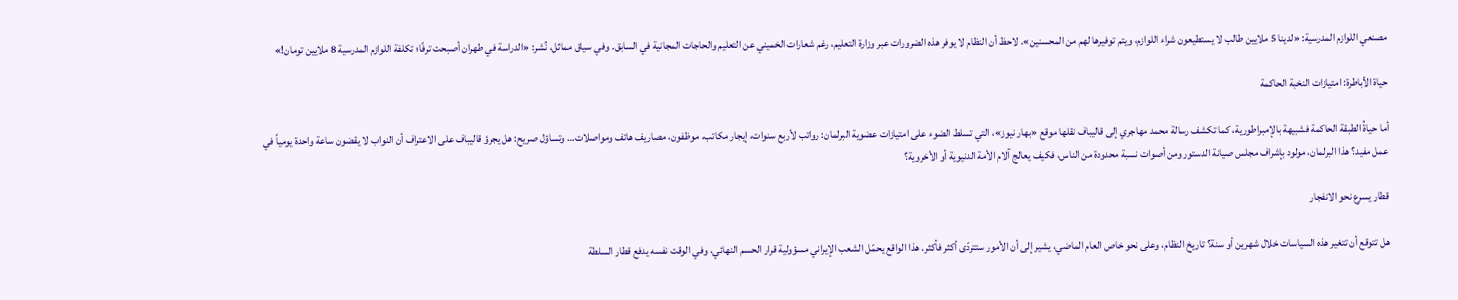مصنعي اللوازم المدرسية: «لدينا 5 ملايين طالب لا يستطيعون شراء اللوازم، ويتم توفيرها لهم من المحسنين». لاحظ أن النظام لا يوفر هذه الضرورات عبر وزارة التعليم، رغم شعارات الخميني عن التعليم والحاجات المجانية في السابق. وفي سياق مماثل، نُشر: «الدراسة في طهران أصبحت ترفًا؛ تكلفة اللوازم المدرسية 8 ملايين تومان!»

حياة الأباطرة: امتيازات النخبة الحاكمة

أما حياةُ الطبقة الحاكمة فشبيهة بالإمبراطورية، كما تكشف رسالة محمد مهاجري إلى قاليباف نقلها موقع «بهار نيوز»، التي تسلط الضوء على امتيازات عضوية البرلمان: رواتب لأربع سنوات، إيجار مكاتب، موظفون، مصاريف هاتف ومواصلات… وتساؤل صريح: هل يجرؤ قاليباف على الاعتراف أن النواب لا يقضون ساعة واحدة يومياً في عمل مفيد؟ هذا البرلمان، مولود بإشراف مجلس صيانة الدستور ومن أصوات نسبة محدودة من الناس، فكيف يعالج آلام الأمة الدنيوية أو الأخروية؟

قطار يسرع نحو الانفجار

هل تتوقع أن تتغير هذه السياسات خلال شهرين أو سنة؟ تاريخ النظام، وعلى نحو خاص العام الماضي، يشير إلى أن الأمور ستتردّى أكثر فأكثر. هذا الواقع يحمّل الشعب الإيراني مسؤولية قرار الحسم النهائي، وفي الوقت نفسه يدفع قطار السلطة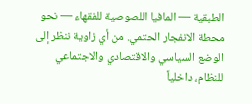الطبقية — المافيا اللصوصية للفقهاء — نحو محطة الانفجار الحتمي. من أي زاوية ننظر إلى الوضع السياسي والاقتصادي والاجتماعي للنظام، داخلياً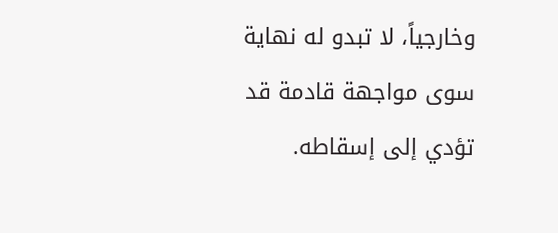وخارجياً، لا تبدو له نهاية سوى مواجهة قادمة قد تؤدي إلى إسقاطه.